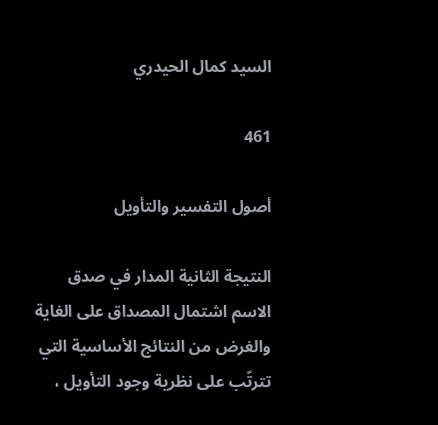السيد كمال الحيدري

461

أصول التفسير والتأويل

النتيجة الثانية المدار في صدق الاسم اشتمال المصداق على الغاية والغرض من النتائج الأساسية التي تترتّب على نظرية وجود التأويل ،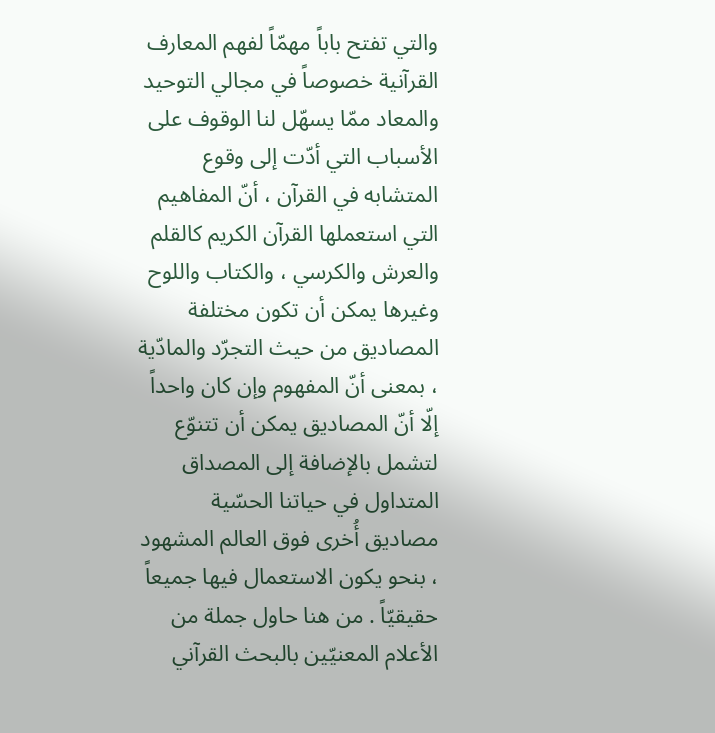والتي تفتح باباً مهمّاً لفهم المعارف القرآنية خصوصاً في مجالي التوحيد والمعاد ممّا يسهّل لنا الوقوف على الأسباب التي أدّت إلى وقوع المتشابه في القرآن ، أنّ المفاهيم التي استعملها القرآن الكريم كالقلم والعرش والكرسي ، والكتاب واللوح وغيرها يمكن أن تكون مختلفة المصاديق من حيث التجرّد والمادّية ، بمعنى أنّ المفهوم وإن كان واحداً إلّا أنّ المصاديق يمكن أن تتنوّع لتشمل بالإضافة إلى المصداق المتداول في حياتنا الحسّية مصاديق أُخرى فوق العالم المشهود ، بنحو يكون الاستعمال فيها جميعاً حقيقيّاً . من هنا حاول جملة من الأعلام المعنيّين بالبحث القرآني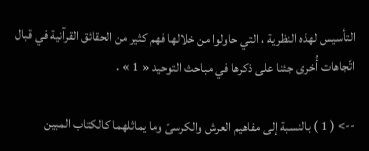التأسيس لهذه النظرية ، التي حاولوا من خلالها فهم كثير من الحقائق القرآنية في قبال اتّجاهات أُخرى جئنا على ذكرها في مباحث التوحيد « 1 » .

--> ( 1 ) بالنسبة إلى مفاهيم العرش والكرسىّ وما يماثلهما كالكتاب المبين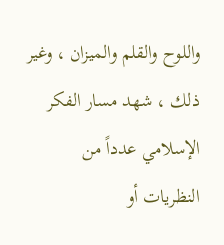واللوح والقلم والميزان ، وغير ذلك ، شهد مسار الفكر الإسلامي عدداً من النظريات أو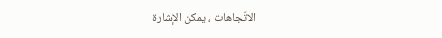الاتّجاهات ، يمكن الإشارة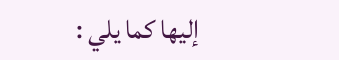إليها كما يلي :